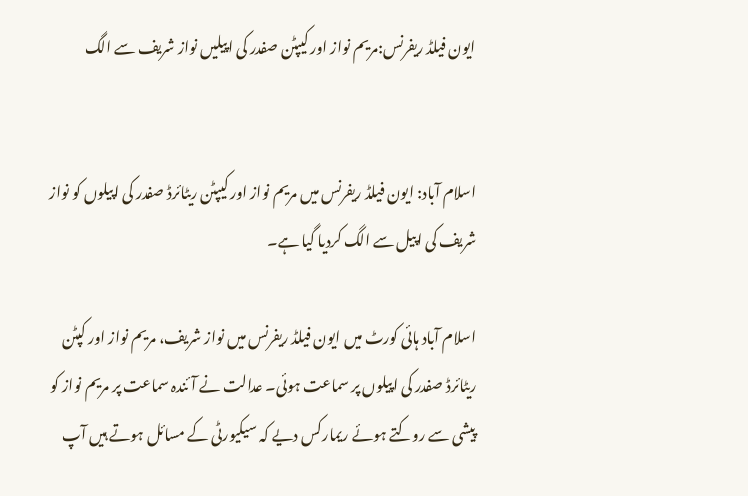ایون فیلڈ ریفرنس:مریم نواز اور کیپٹن صفدر کی اپیلیں نواز شریف سے الگ


اسلام آباد: ایون فیلڈ ریفرنس میں مریم نواز اور کیپٹن ریٹائرڈ صفدر کی اپیلوں کو نواز شریف کی اپیل سے الگ کردیا گیا ہے۔

اسلام آباد ہائی کورٹ میں ایون فیلڈ ریفرنس میں نواز شریف، مریم نواز اور کپٹن ریٹائرڈ صفدر کی اپیلوں پر سماعت ہوئی۔ عدالت نے آئندہ سماعت پر مریم نواز کو پیشی سے روکتے ہوئے ریمارکس دیے کہ سیکیورٹی کے مسائل ہوتے ہیں آپ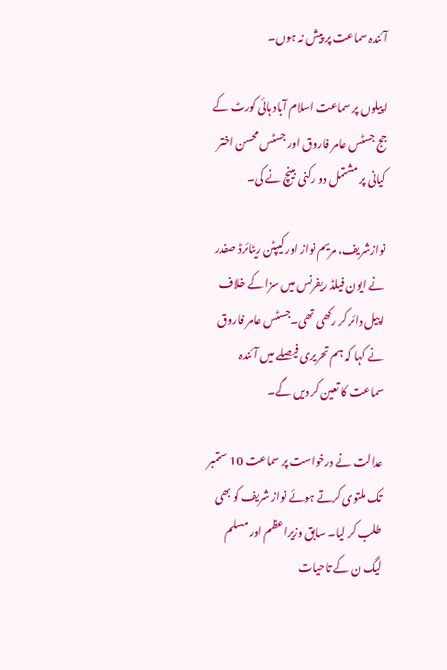آئندہ سماعت پر پیش نہ ہوں۔

اپیلوں پر سماعت اسلام آباد ہائی کورٹ کے جج جسٹس عامر فاروق اور جسٹس محسن اختر کیانی پر مشتمل دو رکنی بینچ نے کی۔

نوازشریف، مریم نواز اور کیپٹن ریٹائرڈ صفدر نے ایون فیلڈ ریفرنس میں سزا کے خلاف اپیل دائر کر رکھی تھی۔جسٹس عامر فاروق نے کہا کہ ہم تحریری فیصلے میں آئندہ سماعت کا تعین کر دیں گے۔

عدالت نے درخواست پر سماعت 10 ستمبر تک ملتوی کرتے ہوئے نواز شریف کو بھی طلب کر لیا۔ سابق وزیراعظم اور مسلم لیگ ن کے تاحیات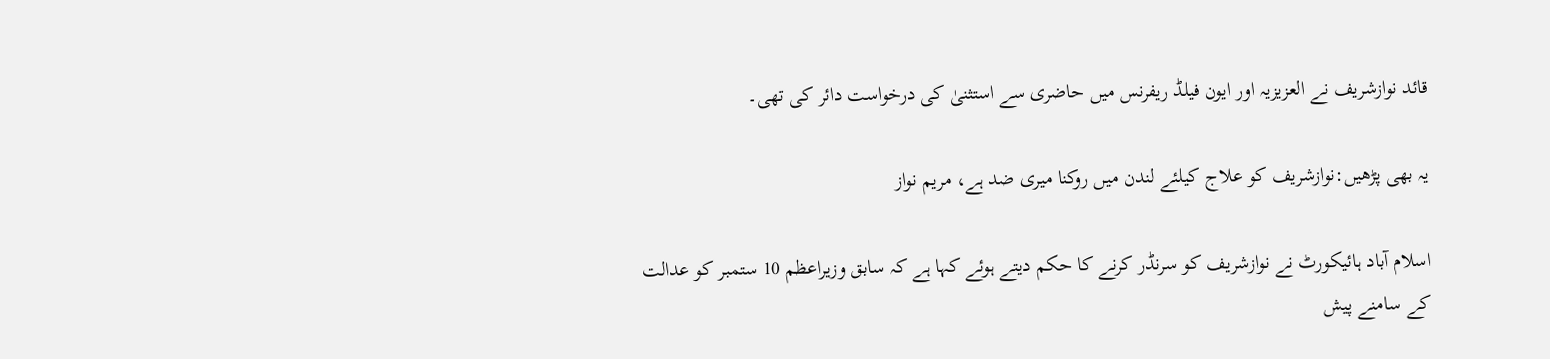قائد نوازشریف نے العزیزیہ اور ایون فیلڈ ریفرنس میں حاضری سے استثنیٰ کی درخواست دائر کی تھی۔

یہ بھی پڑھیں:نوازشریف کو علاج کیلئے لندن میں روکنا میری ضد ہے، مریم نواز

اسلام آباد ہائیکورٹ نے نوازشریف کو سرنڈر کرنے کا حکم دیتے ہوئے کہا ہے کہ سابق وزیراعظم 10 ستمبر کو عدالت کے سامنے پیش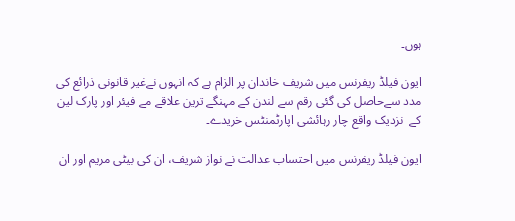ہوں۔

ایون فیلڈ ریفرنس میں شریف خاندان پر الزام ہے کہ انہوں نےغیر قانونی ذرائع کی مدد سےحاصل کی گئی رقم سے لندن کے مہنگے ترین علاقے مے فیئر اور پارک لین کے  نزدیک واقع چار رہائشی اپارٹمنٹس خریدے۔

ایون فیلڈ ریفرنس میں احتساب عدالت نے نواز شریف، ان کی بیٹی مریم اور ان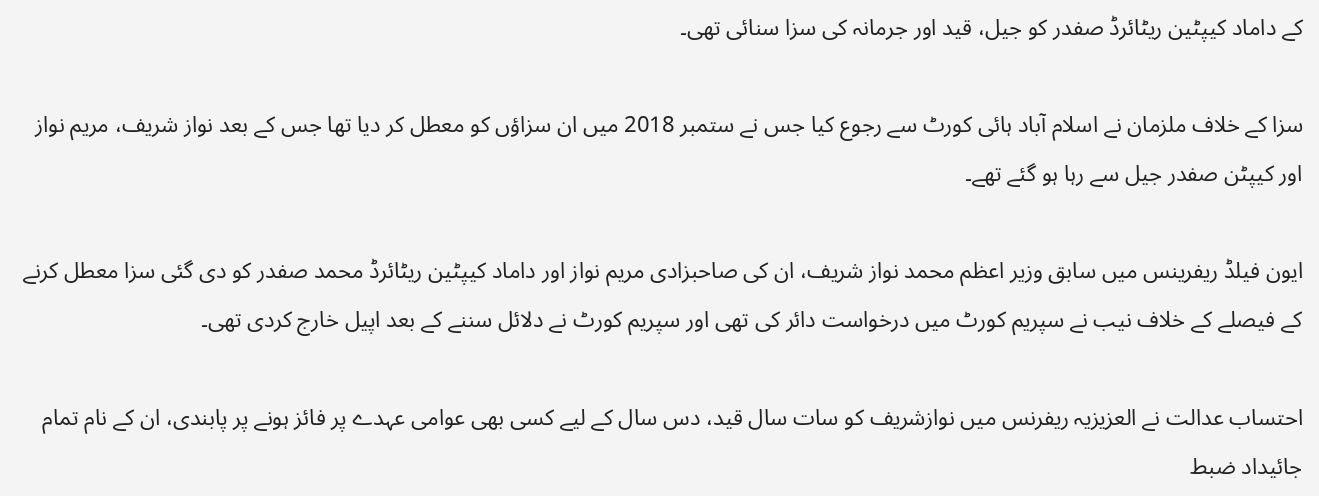کے داماد کیپٹین ریٹائرڈ صفدر کو جیل، قید اور جرمانہ کی سزا سنائی تھی۔

سزا کے خلاف ملزمان نے اسلام آباد ہائی کورٹ سے رجوع کیا جس نے ستمبر 2018 میں ان سزاؤں کو معطل کر دیا تھا جس کے بعد نواز شریف، مریم نواز اور کیپٹن صفدر جیل سے رہا ہو گئے تھے۔

ایون فیلڈ ریفرینس میں سابق وزیر اعظم محمد نواز شریف، ان کی صاحبزادی مریم نواز اور داماد کیپٹین ریٹائرڈ محمد صفدر کو دی گئی سزا معطل کرنے کے فیصلے کے خلاف نیب نے سپریم کورٹ میں درخواست دائر کی تھی اور سپریم کورٹ نے دلائل سننے کے بعد اپیل خارج کردی تھی۔

احتساب عدالت نے العزیزیہ ریفرنس میں نوازشریف کو سات سال قید، دس سال کے لیے کسی بھی عوامی عہدے پر فائز ہونے پر پابندی، ان کے نام تمام جائیداد ضبط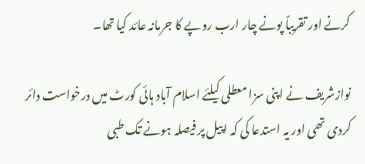کرنے اور تقریباً پونے چار ارب روپے کا جرمانہ عائد کیا تھا۔

نوازشریف نے اپنی سزا معطلی کیلئے اسلام آباد ہائی کورٹ میں درخواست دائر کردی تھی اور یہ استدعا کی کہ اپیل پر فیصلہ ہونے تک طبی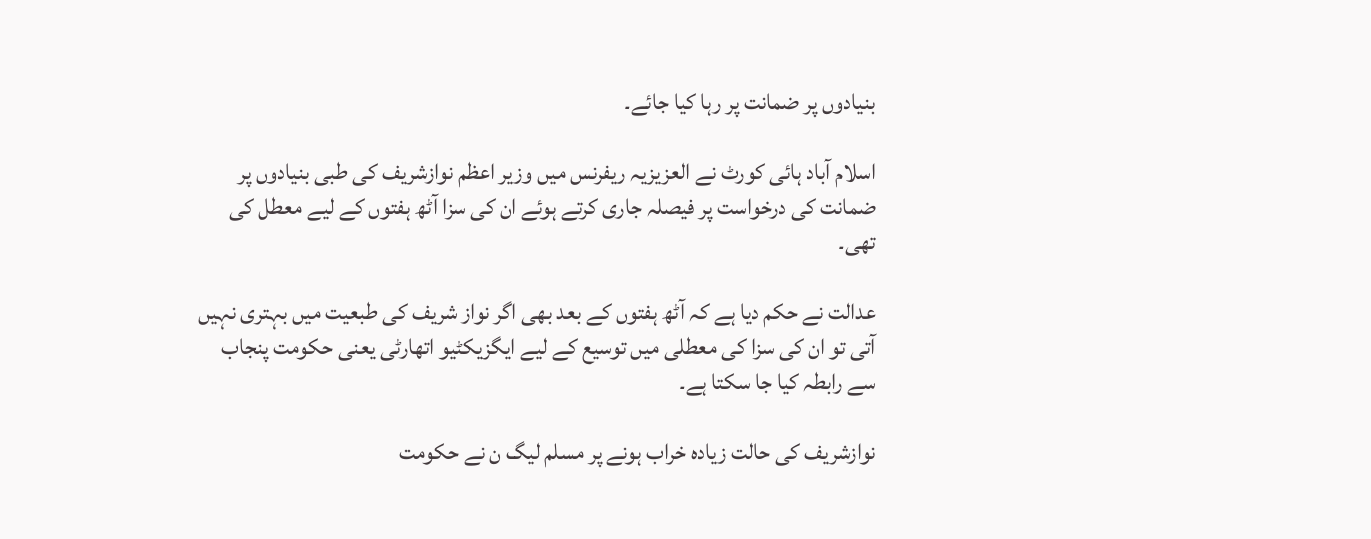بنیادوں پر ضمانت پر رہا کیا جائے۔

اسلام آباد ہائی کورٹ نے العزیزیہ ریفرنس میں وزیر اعظم نوازشریف کی طبی بنیادوں پر ضمانت کی درخواست پر فیصلہ جاری کرتے ہوئے ان کی سزا آٹھ ہفتوں کے لیے معطل کی تھی۔

عدالت نے حکم دیا ہے کہ آٹھ ہفتوں کے بعد بھی اگر نواز شریف کی طبعیت میں بہتری نہیں آتی تو ان کی سزا کی معطلی میں توسیع کے لیے ایگزیکٹیو اتھارٹی یعنی حکومت پنجاب سے رابطہ کیا جا سکتا ہے۔

نوازشریف کی حالت زیادہ خراب ہونے پر مسلم لیگ ن نے حکومت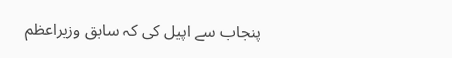پنجاب سے اپیل کی کہ سابق وزیراعظم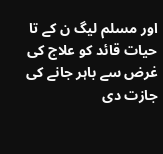اور مسلم لیگ ن کے تا حیات قائد کو علاج کی غرض سے باہر جانے کی جازت دی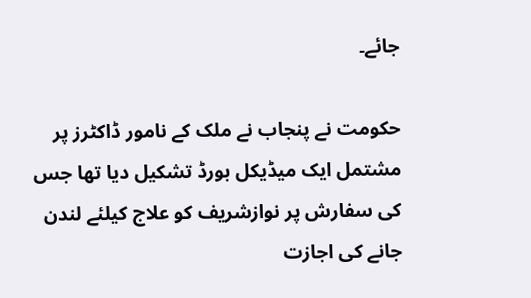جائے۔

حکومت نے پنجاب نے ملک کے نامور ڈاکٹرز پر مشتمل ایک میڈیکل بورڈ تشکیل دیا تھا جس کی سفارش پر نوازشریف کو علاج کیلئے لندن جانے کی اجازت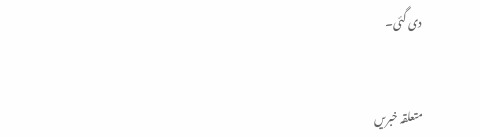دی گئی۔


متعلقہ خبریں